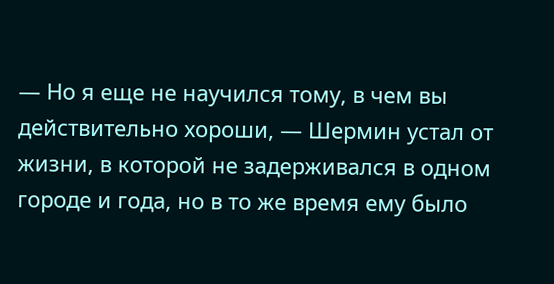— Но я еще не научился тому, в чем вы действительно хороши, — Шермин устал от жизни, в которой не задерживался в одном городе и года, но в то же время ему было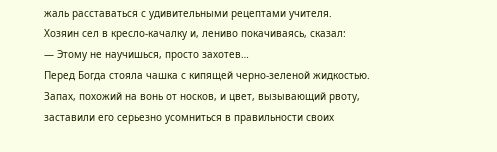жаль расставаться с удивительными рецептами учителя.
Хозяин сел в кресло-качалку и, лениво покачиваясь, сказал:
— Этому не научишься, просто захотев…
Перед Богда стояла чашка с кипящей черно-зеленой жидкостью. Запах, похожий на вонь от носков, и цвет, вызывающий рвоту, заставили его серьезно усомниться в правильности своих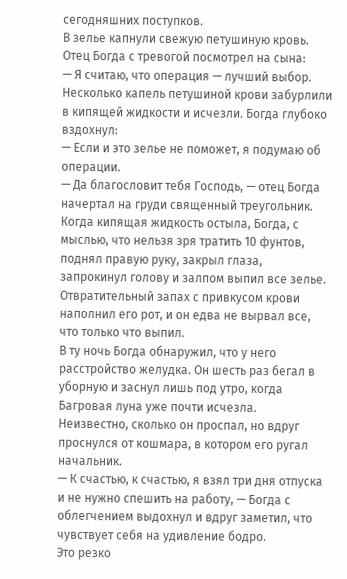сегодняшних поступков.
В зелье капнули свежую петушиную кровь. Отец Богда с тревогой посмотрел на сына:
— Я считаю, что операция — лучший выбор.
Несколько капель петушиной крови забурлили в кипящей жидкости и исчезли. Богда глубоко вздохнул:
— Если и это зелье не поможет, я подумаю об операции.
— Да благословит тебя Господь, — отец Богда начертал на груди священный треугольник.
Когда кипящая жидкость остыла, Богда, с мыслью, что нельзя зря тратить 10 фунтов, поднял правую руку, закрыл глаза, запрокинул голову и залпом выпил все зелье.
Отвратительный запах с привкусом крови наполнил его рот, и он едва не вырвал все, что только что выпил.
В ту ночь Богда обнаружил, что у него расстройство желудка. Он шесть раз бегал в уборную и заснул лишь под утро, когда Багровая луна уже почти исчезла.
Неизвестно, сколько он проспал, но вдруг проснулся от кошмара, в котором его ругал начальник.
— К счастью, к счастью, я взял три дня отпуска и не нужно спешить на работу, — Богда с облегчением выдохнул и вдруг заметил, что чувствует себя на удивление бодро.
Это резко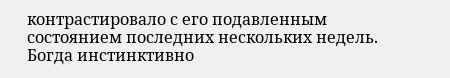контрастировало с его подавленным состоянием последних нескольких недель.
Богда инстинктивно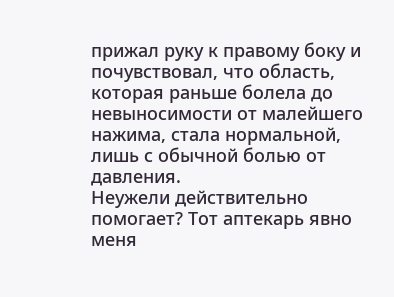прижал руку к правому боку и почувствовал, что область, которая раньше болела до невыносимости от малейшего нажима, стала нормальной, лишь с обычной болью от давления.
Неужели действительно помогает? Тот аптекарь явно меня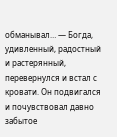обманывал… — Богда, удивленный, радостный и растерянный, перевернулся и встал с кровати. Он подвигался и почувствовал давно забытое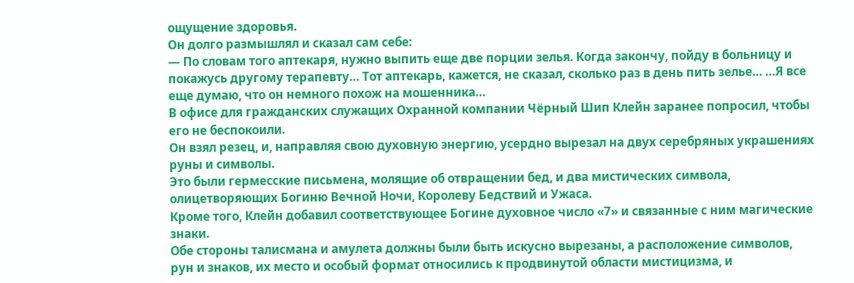ощущение здоровья.
Он долго размышлял и сказал сам себе:
— По словам того аптекаря, нужно выпить еще две порции зелья. Когда закончу, пойду в больницу и покажусь другому терапевту… Тот аптекарь, кажется, не сказал, сколько раз в день пить зелье… …Я все еще думаю, что он немного похож на мошенника…
В офисе для гражданских служащих Охранной компании Чёрный Шип Клейн заранее попросил, чтобы его не беспокоили.
Он взял резец, и, направляя свою духовную энергию, усердно вырезал на двух серебряных украшениях руны и символы.
Это были гермесские письмена, молящие об отвращении бед, и два мистических символа, олицетворяющих Богиню Вечной Ночи, Королеву Бедствий и Ужаса.
Кроме того, Клейн добавил соответствующее Богине духовное число «7» и связанные с ним магические знаки.
Обе стороны талисмана и амулета должны были быть искусно вырезаны, а расположение символов, рун и знаков, их место и особый формат относились к продвинутой области мистицизма, и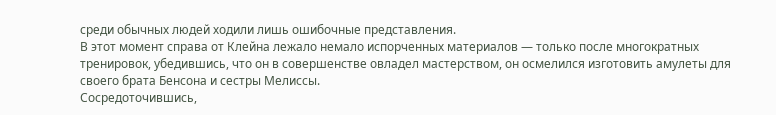среди обычных людей ходили лишь ошибочные представления.
В этот момент справа от Клейна лежало немало испорченных материалов — только после многократных тренировок, убедившись, что он в совершенстве овладел мастерством, он осмелился изготовить амулеты для своего брата Бенсона и сестры Мелиссы.
Сосредоточившись,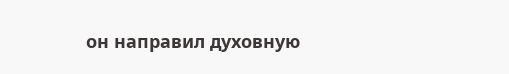он направил духовную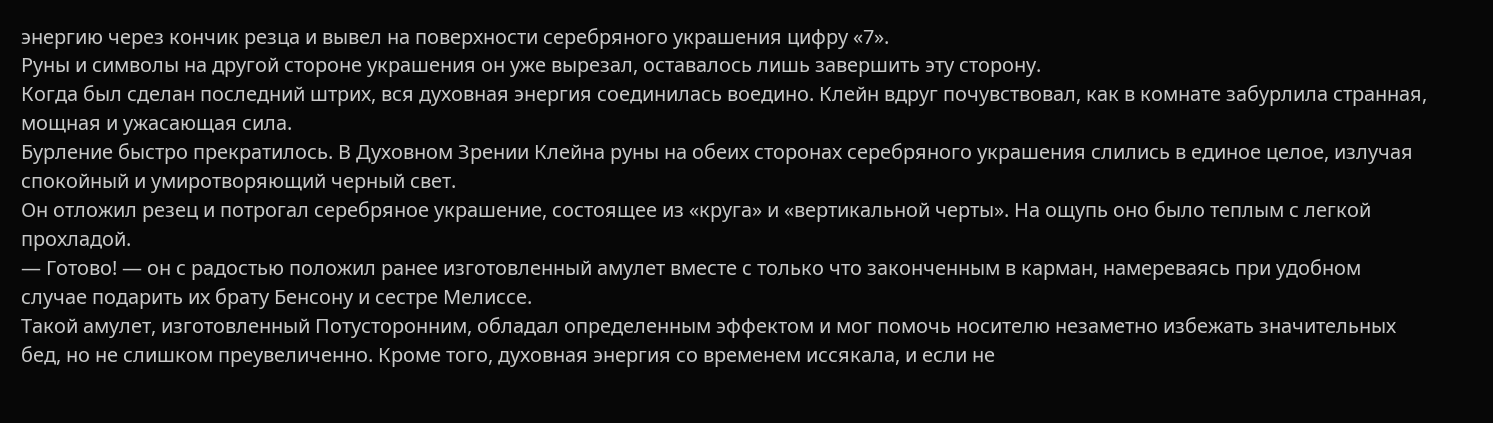энергию через кончик резца и вывел на поверхности серебряного украшения цифру «7».
Руны и символы на другой стороне украшения он уже вырезал, оставалось лишь завершить эту сторону.
Когда был сделан последний штрих, вся духовная энергия соединилась воедино. Клейн вдруг почувствовал, как в комнате забурлила странная, мощная и ужасающая сила.
Бурление быстро прекратилось. В Духовном Зрении Клейна руны на обеих сторонах серебряного украшения слились в единое целое, излучая спокойный и умиротворяющий черный свет.
Он отложил резец и потрогал серебряное украшение, состоящее из «круга» и «вертикальной черты». На ощупь оно было теплым с легкой прохладой.
— Готово! — он с радостью положил ранее изготовленный амулет вместе с только что законченным в карман, намереваясь при удобном случае подарить их брату Бенсону и сестре Мелиссе.
Такой амулет, изготовленный Потусторонним, обладал определенным эффектом и мог помочь носителю незаметно избежать значительных бед, но не слишком преувеличенно. Кроме того, духовная энергия со временем иссякала, и если не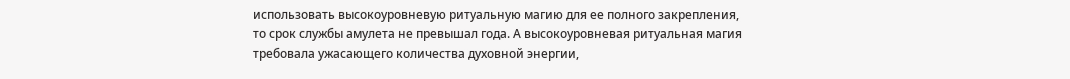использовать высокоуровневую ритуальную магию для ее полного закрепления, то срок службы амулета не превышал года. А высокоуровневая ритуальная магия требовала ужасающего количества духовной энергии,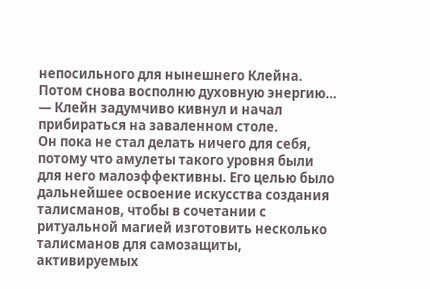непосильного для нынешнего Клейна.
Потом снова восполню духовную энергию… — Клейн задумчиво кивнул и начал прибираться на заваленном столе.
Он пока не стал делать ничего для себя, потому что амулеты такого уровня были для него малоэффективны. Его целью было дальнейшее освоение искусства создания талисманов, чтобы в сочетании с ритуальной магией изготовить несколько талисманов для самозащиты, активируемых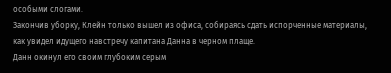особыми слогами.
Закончив уборку, Клейн только вышел из офиса, собираясь сдать испорченные материалы, как увидел идущего навстречу капитана Данна в черном плаще.
Данн окинул его своим глубоким серым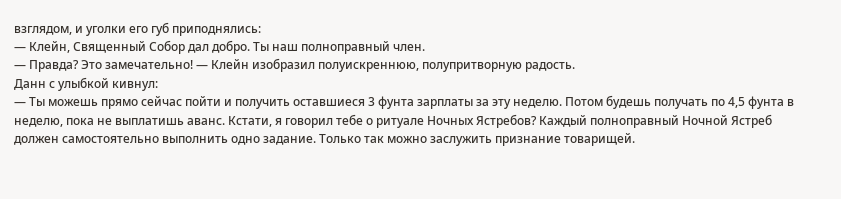взглядом, и уголки его губ приподнялись:
— Клейн, Священный Собор дал добро. Ты наш полноправный член.
— Правда? Это замечательно! — Клейн изобразил полуискреннюю, полупритворную радость.
Данн с улыбкой кивнул:
— Ты можешь прямо сейчас пойти и получить оставшиеся 3 фунта зарплаты за эту неделю. Потом будешь получать по 4,5 фунта в неделю, пока не выплатишь аванс. Кстати, я говорил тебе о ритуале Ночных Ястребов? Каждый полноправный Ночной Ястреб должен самостоятельно выполнить одно задание. Только так можно заслужить признание товарищей.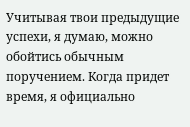Учитывая твои предыдущие успехи, я думаю, можно обойтись обычным поручением. Когда придет время, я официально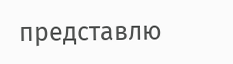представлю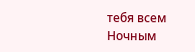тебя всем Ночным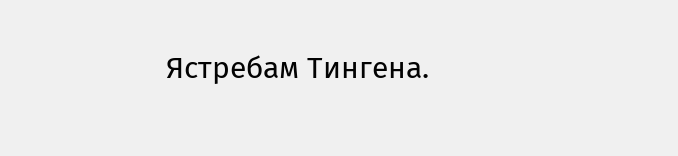Ястребам Тингена.